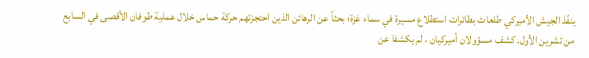ينفّذ الجيش الأميركي طلعات بطائرات استطلاع مسيرة في سماء غزة؛ بحثاً عن الرهائن الذين احتجزتهم حركة حماس خلال عملية طوفان الأقصى في السابع من تشرين الأول. كشف مسؤولان أميركيان ، لم يكشفا عن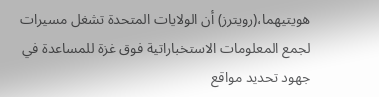هويتيهما،(رويترز) أن الولايات المتحدة تشغل مسيرات لجمع المعلومات الاستخباراتية فوق غزة للمساعدة في جهود تحديد مواقع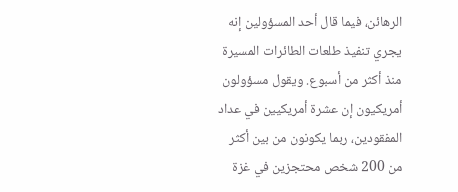الرهائن، فيما قال أحد المسؤولين إنه يجري تنفيذ طلعات الطائرات المسيرة منذ أكثر من أسبوع. ويقول مسؤولون أمريكيون إن عشرة أمريكيين في عداد المفقودين، ربما يكونون من بين أكثر من 200 شخص محتجزين في غزة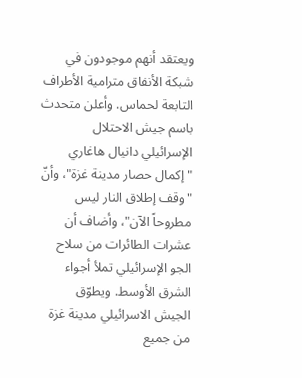ويعتقد أنهم موجودون في شبكة الأنفاق مترامية الأطراف التابعة لحماس. وأعلن متحدث باسم جيش الاحتلال الإسرائيلي دانيال هاغاري "إكمال حصار مدينة غزة"، وأنّ "وقف إطلاق النار ليس مطروحاً الآن"، وأضاف أن عشرات الطائرات من سلاح الجو الإسرائيلي تملأ أجواء الشرق الأوسط. ويطوّق الجيش الاسرائيلي مدينة غزة من جميع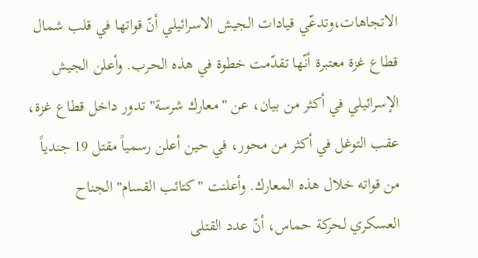الاتجاهات،وتدعّي قيادات الجيش الاسرائيلي أنّ قواتها في قلب شمال قطاع غزة معتبرة أنّها تقدّمت خطوة في هذه الحرب. وأعلن الجيش الإسرائيلي في أكثر من بيان، عن "معارك شرسة" تدور داخل قطاع غزة، عقب التوغل في أكثر من محور، في حين أعلن رسمياً مقتل 19 جندياً من قواته خلال هذه المعارك. وأعلنت "كتائب القسام" الجناح العسكري لحركة حماس، أنّ عدد القتلى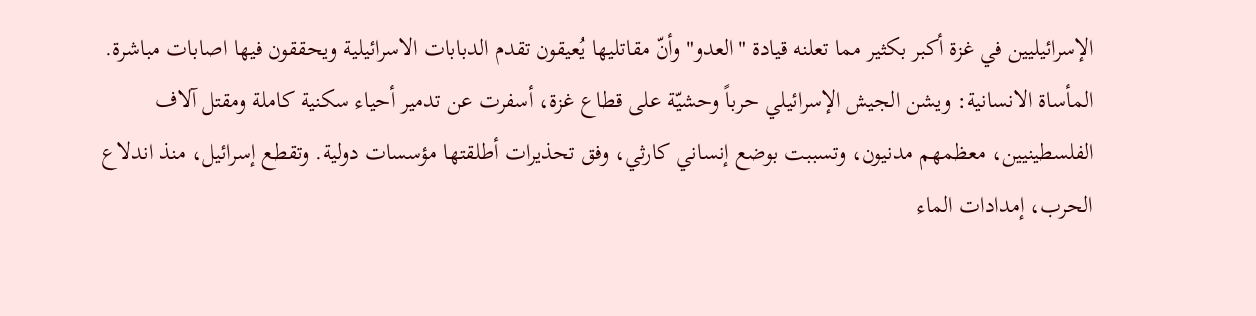الإسرائيليين في غزة أكبر بكثير مما تعلنه قيادة "العدو" وأنّ مقاتليها يُعيقون تقدم الدبابات الاسرائيلية ويحققون فيها اصابات مباشرة. المأساة الانسانية: ويشن الجيش الإسرائيلي حرباً وحشيّة على قطاع غزة، أسفرت عن تدمير أحياء سكنية كاملة ومقتل آلاف الفلسطينيين، معظمهم مدنيون، وتسببت بوضع إنساني كارثي، وفق تحذيرات أطلقتها مؤسسات دولية. وتقطع إسرائيل، منذ اندلاع الحرب، إمدادات الماء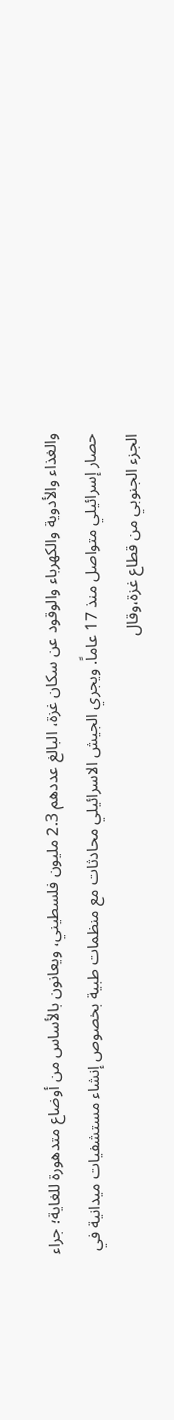والغذاء والأدوية والكهرباء والوقود عن سكان غزة، البالغ عددهم 2.3 مليون فلسطيني، ويعانون بالأساس من أوضاع متدهورة للغاية؛ جراء حصار إسرائيلي متواصل منذ 17 عاماً. ويجري الجيش الاسرائيلي محادثات مع منظمات طبية بخصوص إنشاء مستشفيات ميدانية في الجزء الجنوبي من قطاع غزة،وقال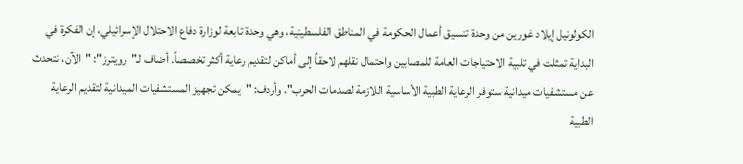الكولونيل إيلاد غورين من وحدة تنسيق أعمال الحكومة في المناطق الفلسطينية، وهي وحدة تابعة لوزارة دفاع الاحتلال الإسرائيلي، إن الفكرة في البداية تمثلت في تلبية الاحتياجات العامة للمصابين واحتمال نقلهم لاحقاً إلى أماكن لتقديم رعاية أكثر تخصصاً. أضاف لـ"رويترز": "الآن، نتحدث عن مستشفيات ميدانية ستوفر الرعاية الطبية الأساسية اللازمة لصدمات الحرب". وأردف: "يمكن تجهيز المستشفيات الميدانية لتقديم الرعاية الطبية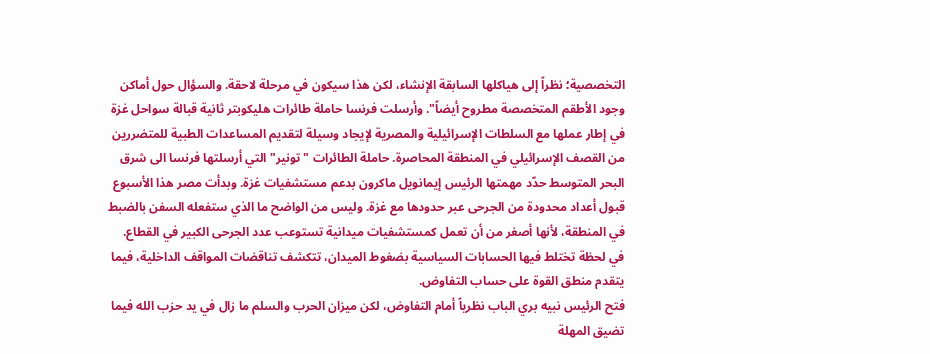التخصصية؛ نظراً إلى هياكلها السابقة الإنشاء، لكن هذا سيكون في مرحلة لاحقة. والسؤال حول أماكن وجود الأطقم المتخصصة مطروح أيضاً". وأرسلت فرنسا حاملة طائرات هليكوبتر ثانية قبالة سواحل غزة في إطار عملها مع السلطات الإسرائيلية والمصرية لإيجاد وسيلة لتقديم المساعدات الطبية للمتضررين من القصف الإسرائيلي في المنطقة المحاصرة. حاملة الطائرات "تونير" التي أرسلتها فرنسا الى شرق البحر المتوسط حدّد مهمتها الرئيس إيمانويل ماكرون بدعم مستشفيات غزة. وبدأت مصر هذا الأسبوع قبول أعداد محدودة من الجرحى عبر حدودها مع غزة. وليس من الواضح ما الذي ستفعله السفن بالضبط في المنطقة، لأنها أصغر من أن تعمل كمستشفيات ميدانية تستوعب عدد الجرحى الكبير في القطاع.
في لحظة تختلط فيها الحسابات السياسية بضغوط الميدان، تتكشف تناقضات المواقف الداخلية، فيما يتقدم منطق القوة على حساب التفاوض.
فتح الرئيس نبيه بري الباب نظرياً أمام التفاوض، لكن ميزان الحرب والسلم ما زال في يد حزب الله فيما تضيق المهلة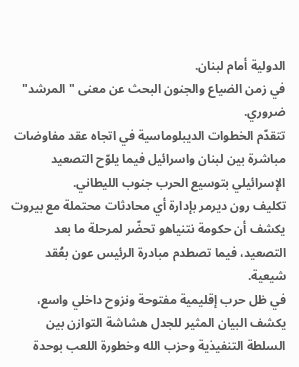الدولية أمام لبنان.
في زمن الضياع والجنون البحث عن معنى "المرشد" ضروري.
تتقدّم الخطوات الديبلوماسية في اتجاه عقد مفاوضات مباشرة بين لبنان واسرائيل فيما يلوّح التصعيد الإسرائيلي بتوسيع الحرب جنوب الليطاني.
تكليف رون ديرمر بإدارة أي محادثات محتملة مع بيروت يكشف أن حكومة نتنياهو تحضّر لمرحلة ما بعد التصعيد، فيما تصطدم مبادرة الرئيس عون بعُقد شيعية.
في ظل حرب إقليمية مفتوحة ونزوح داخلي واسع، يكشف البيان المثير للجدل هشاشة التوازن بين السلطة التنفيذية وحزب الله وخطورة اللعب بوحدة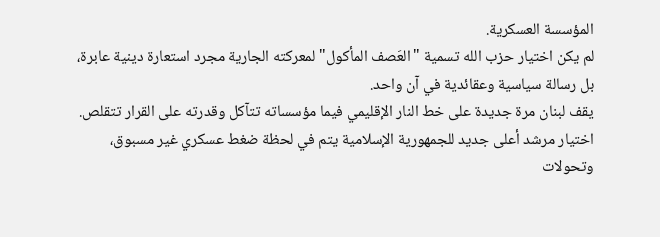المؤسسة العسكرية.
لم يكن اختيار حزب الله تسمية "العَصف المأكول" لمعركته الجارية مجرد استعارة دينية عابرة، بل رسالة سياسية وعقائدية في آن واحد.
يقف لبنان مرة جديدة على خط النار الإقليمي فيما مؤسساته تتآكل وقدرته على القرار تتقلص.
اختيار مرشد أعلى جديد للجمهورية الإسلامية يتم في لحظة ضغط عسكري غير مسبوق، وتحولات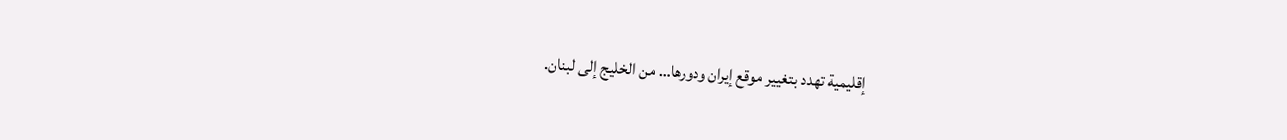إقليمية تهدد بتغيير موقع إيران ودورها… من الخليج إلى لبنان.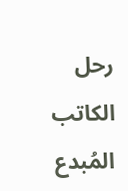رحل الكاتب المُبدع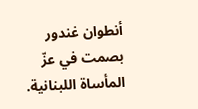أنطوان غندور بصمت في عزّ المأساة اللبنانية.